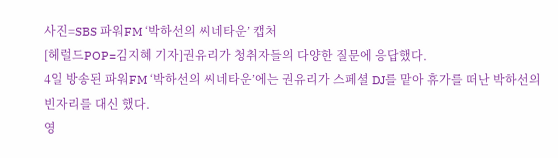사진=SBS 파워FM ‘박하선의 씨네타운’ 캡처
[헤럴드POP=김지혜 기자]권유리가 청취자들의 다양한 질문에 응답했다.
4일 방송된 파워FM ‘박하선의 씨네타운’에는 권유리가 스페셜 DJ를 맡아 휴가를 떠난 박하선의 빈자리를 대신 했다.
영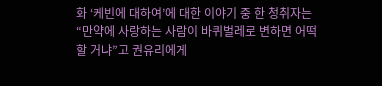화 ‘케빈에 대하여’에 대한 이야기 중 한 청취자는 “만약에 사랑하는 사람이 바퀴벌레로 변하면 어떡할 거냐”고 권유리에게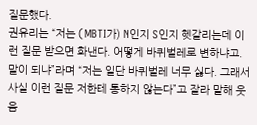질문했다.
권유리는 “저는 (MBTI가) N인지 S인지 헷갈리는데 이런 질문 받으면 화낸다. 어떻게 바퀴벌레로 변하냐고. 말이 되냐”라며 “저는 일단 바퀴벌레 너무 싫다. 그래서 사실 이런 질문 저한테 통하지 않는다”고 잘라 말해 웃음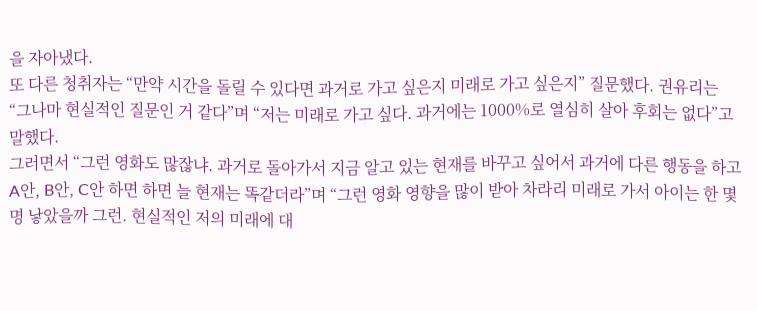을 자아냈다.
또 다른 청취자는 “만약 시간을 돌릴 수 있다면 과거로 가고 싶은지 미래로 가고 싶은지” 질문했다. 권유리는 “그나마 현실적인 질문인 거 같다”며 “저는 미래로 가고 싶다. 과거에는 1000%로 열심히 살아 후회는 없다”고 말했다.
그러면서 “그런 영화도 많잖냐. 과거로 돌아가서 지금 알고 있는 현재를 바꾸고 싶어서 과거에 다른 행동을 하고 A안, B안, C안 하면 하면 늘 현재는 똑같더라”며 “그런 영화 영향을 많이 받아 차라리 미래로 가서 아이는 한 몇 명 낳았을까 그런. 현실적인 저의 미래에 대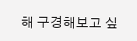해 구경해보고 싶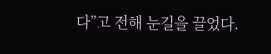다”고 전해 눈길을 끌었다.